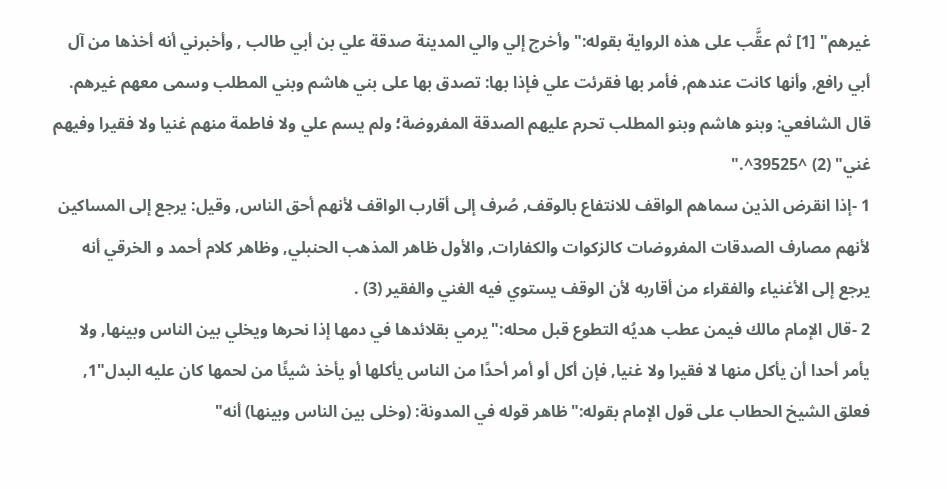غيرهم" [1] ثم عقَّب على هذه الرواية بقوله:"وأخرج إلي والي المدينة صدقة علي بن أبي طالب , وأخبرني أنه أخذها من آل أبي رافع, وأنها كانت عندهم, فأمر بها فقرئت علي فإذا بها: تصدق بها على بني هاشم وبني المطلب وسمى معهم غيرهم. قال الشافعي: وبنو هاشم وبنو المطلب تحرم عليهم الصدقة المفروضة؛ ولم يسم علي ولا فاطمة منهم غنيا ولا فقيرا وفيهم غني" (2) ^39525^."
1 -إذا انقرض الذين سماهم الواقف للانتفاع بالوقف, صُرف إلى أقارب الواقف لأنهم أحق الناس, وقيل: يرجع إلى المساكين لأنهم مصارف الصدقات المفروضات كالزكوات والكفارات, والأول ظاهر المذهب الحنبلي, وظاهر كلام أحمد و الخرقي أنه يرجع إلى الأغنياء والفقراء من أقاربه لأن الوقف يستوي فيه الغني والفقير (3) .
2 -قال الإمام مالك فيمن عطب هديُه التطوع قبل محله:"يرمي بقلائدها في دمها إذا نحرها ويخلي بين الناس وبينها, ولا يأمر أحدا أن يأكل منها لا فقيرا ولا غنيا, فإن أكل أو أمر أحدًا من الناس يأكلها أو يأخذ شيئًا من لحمها كان عليه البدل"1, فعلق الشيخ الحطاب على قول الإمام بقوله:"ظاهر قوله في المدونة: (وخلى بين الناس وبينها) أنه"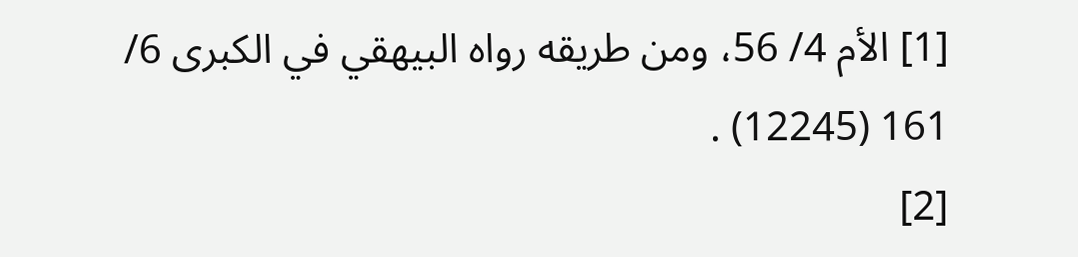[1] الأم 4/ 56، ومن طريقه رواه البيهقي في الكبرى 6/ 161 (12245) .
[2]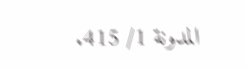المدونة 1/ 415.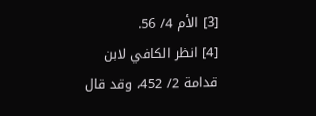[3] الأم 4/ 56.
[4] انظر الكافي لابن قدامة 2/ 452، وقد قال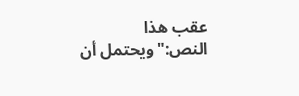عقب هذا النص:"ويحتمل أن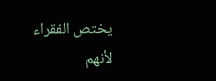يختص الفقراء لأنهم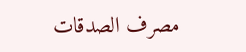مصرف الصدقات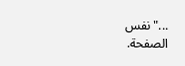..."نفس الصفحة.